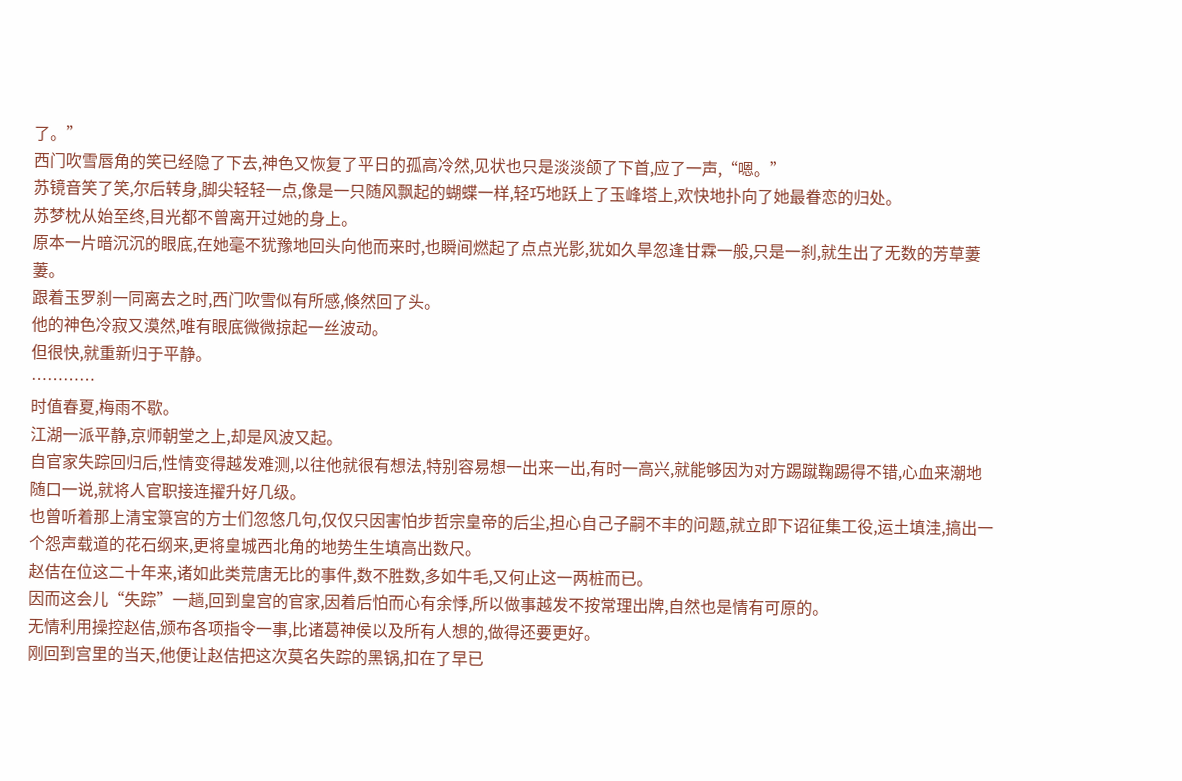了。”
西门吹雪唇角的笑已经隐了下去,神色又恢复了平日的孤高冷然,见状也只是淡淡颌了下首,应了一声,“嗯。”
苏镜音笑了笑,尔后转身,脚尖轻轻一点,像是一只随风飘起的蝴蝶一样,轻巧地跃上了玉峰塔上,欢快地扑向了她最眷恋的归处。
苏梦枕从始至终,目光都不曾离开过她的身上。
原本一片暗沉沉的眼底,在她毫不犹豫地回头向他而来时,也瞬间燃起了点点光影,犹如久旱忽逢甘霖一般,只是一刹,就生出了无数的芳草萋萋。
跟着玉罗刹一同离去之时,西门吹雪似有所感,倏然回了头。
他的神色冷寂又漠然,唯有眼底微微掠起一丝波动。
但很快,就重新归于平静。
…………
时值春夏,梅雨不歇。
江湖一派平静,京师朝堂之上,却是风波又起。
自官家失踪回归后,性情变得越发难测,以往他就很有想法,特别容易想一出来一出,有时一高兴,就能够因为对方踢蹴鞠踢得不错,心血来潮地随口一说,就将人官职接连擢升好几级。
也曾听着那上清宝箓宫的方士们忽悠几句,仅仅只因害怕步哲宗皇帝的后尘,担心自己子嗣不丰的问题,就立即下诏征集工役,运土填洼,搞出一个怨声载道的花石纲来,更将皇城西北角的地势生生填高出数尺。
赵佶在位这二十年来,诸如此类荒唐无比的事件,数不胜数,多如牛毛,又何止这一两桩而已。
因而这会儿“失踪”一趟,回到皇宫的官家,因着后怕而心有余悸,所以做事越发不按常理出牌,自然也是情有可原的。
无情利用操控赵佶,颁布各项指令一事,比诸葛神侯以及所有人想的,做得还要更好。
刚回到宫里的当天,他便让赵佶把这次莫名失踪的黑锅,扣在了早已